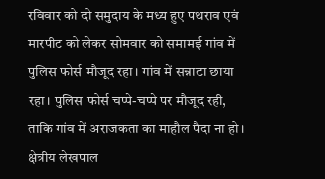रविवार को दो समुदाय के मध्य हुए पथराव एवं मारपीट को लेकर सोमवार को समामई गांव में पुलिस फोर्स मौजूद रहा। गांव में सन्नाटा छाया रहा। पुलिस फोर्स चप्पे-चप्पे पर मौजूद रही, ताकि गांव में अराजकता का माहौल पैदा ना हो। क्षेत्रीय लेखपाल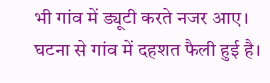भी गांव में ड्यूटी करते नजर आए। घटना से गांव में दहशत फैली हुई है।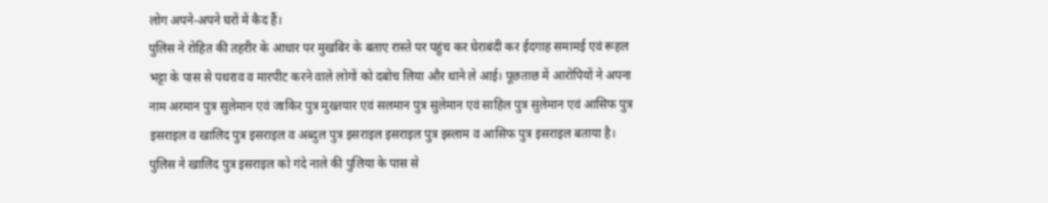लोग अपने-अपने घरों में कैद हैं।
पुलिस ने रोहित की तहरीर के आधार पर मुखबिर के बताए रास्ते पर पहुंच कर घेराबंदी कर ईदगाह समामई एवं रूहल भट्टा के पास से पथराव व मारपीट करने वाले लोगों को दबोच लिया और थाने ले आई। पूछताछ में आरोपियों ने अपना नाम अरमान पुत्र सुलेमान एवं जाकिर पुत्र मुख्तयार एवं सलमान पुत्र सुलेमान एवं साहिल पुत्र सुलेमान एवं आसिफ पुत्र इसराइल व खालिद पुत्र इसराइल व अब्दुल पुत्र इसराइल इसराइल पुत्र इस्लाम व आसिफ पुत्र इसराइल बताया है।
पुलिस ने खालिद पुत्र इसराइल को गंदे नाले की पुलिया के पास से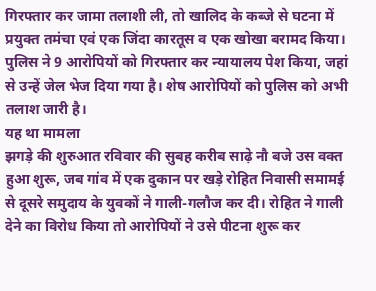गिरफ्तार कर जामा तलाशी ली, तो खालिद के कब्जे से घटना में प्रयुक्त तमंचा एवं एक जिंदा कारतूस व एक खोखा बरामद किया। पुलिस ने 9 आरोपियों को गिरफ्तार कर न्यायालय पेश किया, जहां से उन्हें जेल भेज दिया गया है। शेष आरोपियों को पुलिस को अभी तलाश जारी है।
यह था मामला
झगड़े की शुरुआत रविवार की सुबह करीब साढ़े नौ बजे उस वक्त हुआ शुरू, जब गांव में एक दुकान पर खड़े रोहित निवासी समामई से दूसरे समुदाय के युवकों ने गाली-गलौज कर दी। रोहित ने गाली देने का विरोध किया तो आरोपियों ने उसे पीटना शुरू कर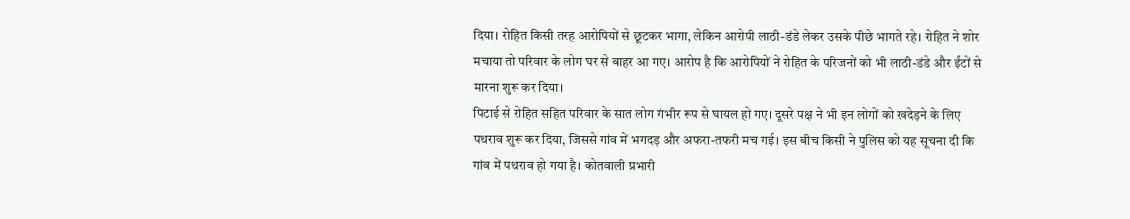दिया। रोहित किसी तरह आरोपियों से छूटकर भागा, लेकिन आरोपी लाठी-डंडे लेकर उसके पीछे भागते रहे। रोहित ने शोर मचाया तो परिवार के लोग घर से बाहर आ गए। आरोप है कि आरोपियों ने रोहित के परिजनों को भी लाठी-डंडे और ईंटों से मारना शुरू कर दिया।
पिटाई से रोहित सहित परिवार के सात लोग गंभीर रूप से घायल हो गए। दूसरे पक्ष ने भी इन लोगों को खदेड़ने के लिए पथराव शुरू कर दिया, जिससे गांव में भगदड़ और अफरा-तफरी मच गई। इस बीच किसी ने पुलिस को यह सूचना दी कि गांव में पथराव हो गया है। कोतवाली प्रभारी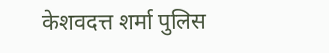केशवदत्त शर्मा पुलिस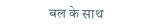बल के साथ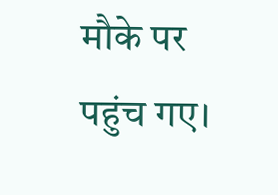मौके पर पहुंच गए।